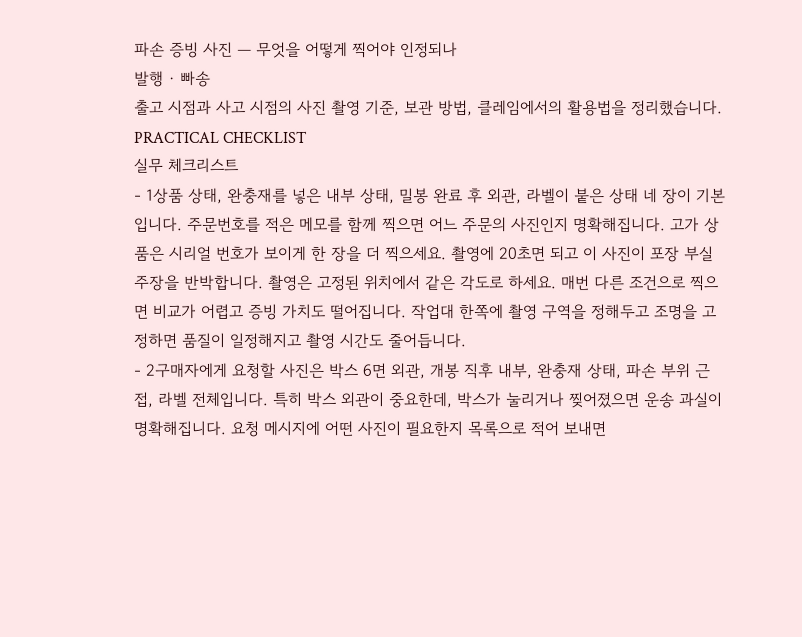파손 증빙 사진 — 무엇을 어떻게 찍어야 인정되나
발행 · 빠송
출고 시점과 사고 시점의 사진 촬영 기준, 보관 방법, 클레임에서의 활용법을 정리했습니다.
PRACTICAL CHECKLIST
실무 체크리스트
- 1상품 상태, 완충재를 넣은 내부 상태, 밀봉 완료 후 외관, 라벨이 붙은 상태 네 장이 기본입니다. 주문번호를 적은 메모를 함께 찍으면 어느 주문의 사진인지 명확해집니다. 고가 상품은 시리얼 번호가 보이게 한 장을 더 찍으세요. 촬영에 20초면 되고 이 사진이 포장 부실 주장을 반박합니다. 촬영은 고정된 위치에서 같은 각도로 하세요. 매번 다른 조건으로 찍으면 비교가 어렵고 증빙 가치도 떨어집니다. 작업대 한쪽에 촬영 구역을 정해두고 조명을 고정하면 품질이 일정해지고 촬영 시간도 줄어듭니다.
- 2구매자에게 요청할 사진은 박스 6면 외관, 개봉 직후 내부, 완충재 상태, 파손 부위 근접, 라벨 전체입니다. 특히 박스 외관이 중요한데, 박스가 눌리거나 찢어졌으면 운송 과실이 명확해집니다. 요청 메시지에 어떤 사진이 필요한지 목록으로 적어 보내면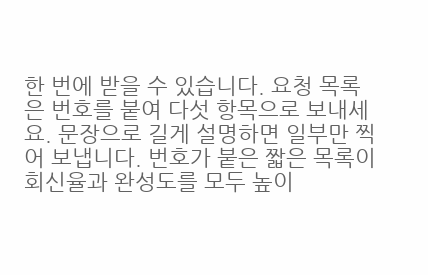한 번에 받을 수 있습니다. 요청 목록은 번호를 붙여 다섯 항목으로 보내세요. 문장으로 길게 설명하면 일부만 찍어 보냅니다. 번호가 붙은 짧은 목록이 회신율과 완성도를 모두 높이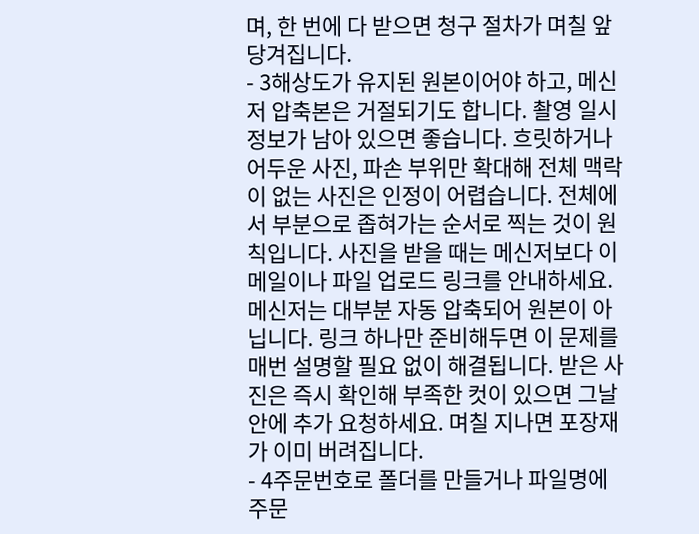며, 한 번에 다 받으면 청구 절차가 며칠 앞당겨집니다.
- 3해상도가 유지된 원본이어야 하고, 메신저 압축본은 거절되기도 합니다. 촬영 일시 정보가 남아 있으면 좋습니다. 흐릿하거나 어두운 사진, 파손 부위만 확대해 전체 맥락이 없는 사진은 인정이 어렵습니다. 전체에서 부분으로 좁혀가는 순서로 찍는 것이 원칙입니다. 사진을 받을 때는 메신저보다 이메일이나 파일 업로드 링크를 안내하세요. 메신저는 대부분 자동 압축되어 원본이 아닙니다. 링크 하나만 준비해두면 이 문제를 매번 설명할 필요 없이 해결됩니다. 받은 사진은 즉시 확인해 부족한 컷이 있으면 그날 안에 추가 요청하세요. 며칠 지나면 포장재가 이미 버려집니다.
- 4주문번호로 폴더를 만들거나 파일명에 주문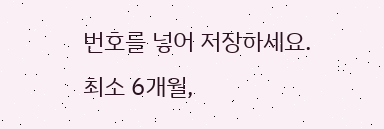번호를 넣어 저장하세요. 최소 6개월,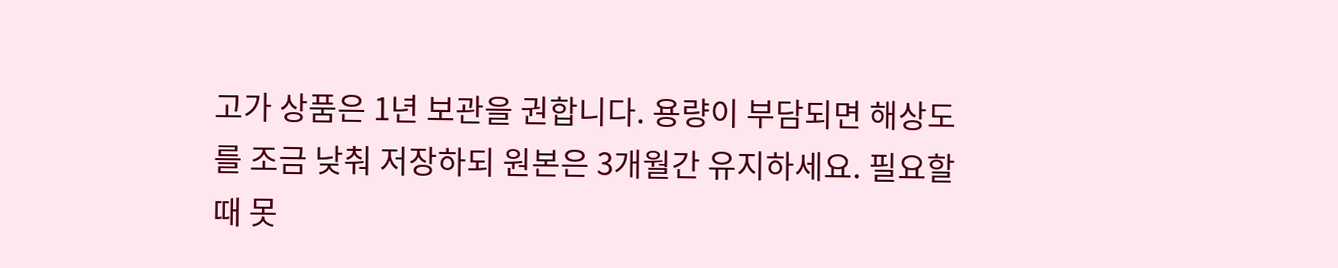고가 상품은 1년 보관을 권합니다. 용량이 부담되면 해상도를 조금 낮춰 저장하되 원본은 3개월간 유지하세요. 필요할 때 못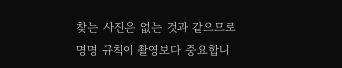찾는 사진은 없는 것과 같으므로 명명 규칙이 촬영보다 중요합니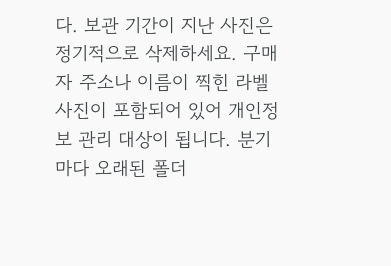다. 보관 기간이 지난 사진은 정기적으로 삭제하세요. 구매자 주소나 이름이 찍힌 라벨 사진이 포함되어 있어 개인정보 관리 대상이 됩니다. 분기마다 오래된 폴더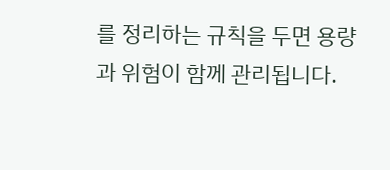를 정리하는 규칙을 두면 용량과 위험이 함께 관리됩니다.